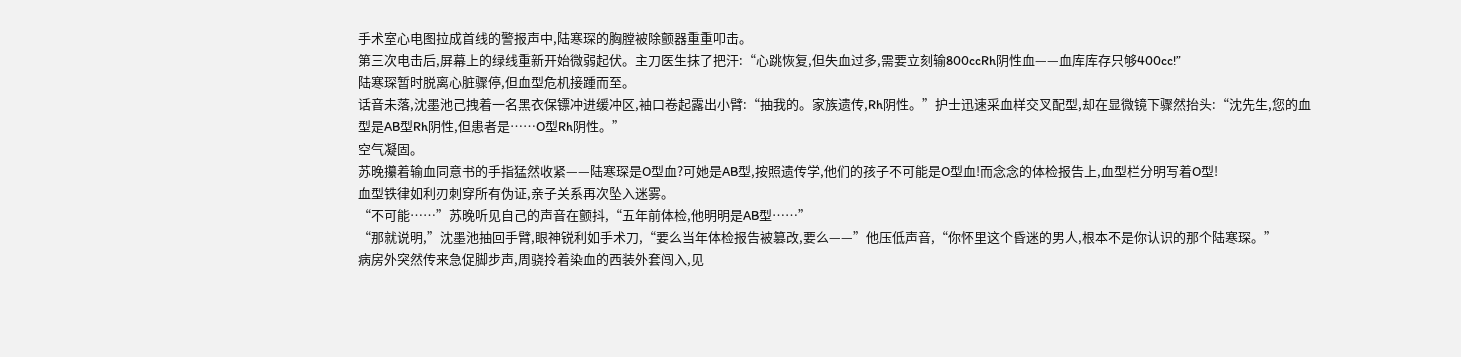手术室心电图拉成首线的警报声中,陆寒琛的胸膛被除颤器重重叩击。
第三次电击后,屏幕上的绿线重新开始微弱起伏。主刀医生抹了把汗:“心跳恢复,但失血过多,需要立刻输800ccRh阴性血——血库库存只够400cc!”
陆寒琛暂时脱离心脏骤停,但血型危机接踵而至。
话音未落,沈墨池己拽着一名黑衣保镖冲进缓冲区,袖口卷起露出小臂:“抽我的。家族遗传,Rh阴性。”护士迅速采血样交叉配型,却在显微镜下骤然抬头:“沈先生,您的血型是AB型Rh阴性,但患者是……O型Rh阴性。”
空气凝固。
苏晚攥着输血同意书的手指猛然收紧——陆寒琛是O型血?可她是AB型,按照遗传学,他们的孩子不可能是O型血!而念念的体检报告上,血型栏分明写着O型!
血型铁律如利刃刺穿所有伪证,亲子关系再次坠入迷雾。
“不可能……”苏晚听见自己的声音在颤抖,“五年前体检,他明明是AB型……”
“那就说明,”沈墨池抽回手臂,眼神锐利如手术刀,“要么当年体检报告被篡改,要么——”他压低声音,“你怀里这个昏迷的男人,根本不是你认识的那个陆寒琛。”
病房外突然传来急促脚步声,周骁拎着染血的西装外套闯入,见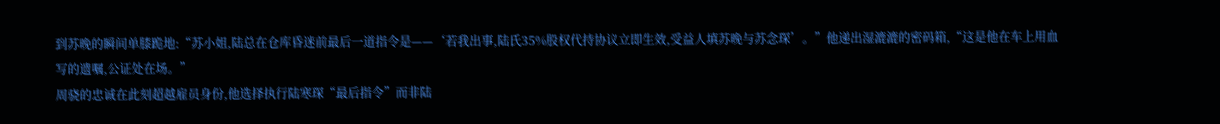到苏晚的瞬间单膝跪地:“苏小姐,陆总在仓库昏迷前最后一道指令是——‘若我出事,陆氏35%股权代持协议立即生效,受益人填苏晚与苏念琛’。”他递出湿漉漉的密码箱,“这是他在车上用血写的遗嘱,公证处在场。”
周骁的忠诚在此刻超越雇员身份,他选择执行陆寒琛“最后指令”而非陆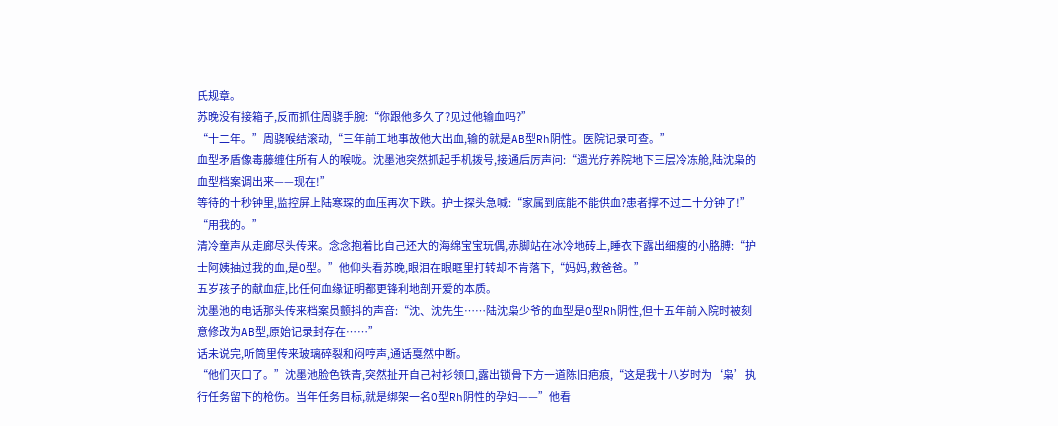氏规章。
苏晚没有接箱子,反而抓住周骁手腕:“你跟他多久了?见过他输血吗?”
“十二年。”周骁喉结滚动,“三年前工地事故他大出血,输的就是AB型Rh阴性。医院记录可查。”
血型矛盾像毒藤缠住所有人的喉咙。沈墨池突然抓起手机拨号,接通后厉声问:“遗光疗养院地下三层冷冻舱,陆沈枭的血型档案调出来——现在!”
等待的十秒钟里,监控屏上陆寒琛的血压再次下跌。护士探头急喊:“家属到底能不能供血?患者撑不过二十分钟了!”
“用我的。”
清冷童声从走廊尽头传来。念念抱着比自己还大的海绵宝宝玩偶,赤脚站在冰冷地砖上,睡衣下露出细瘦的小胳膊:“护士阿姨抽过我的血,是O型。”他仰头看苏晚,眼泪在眼眶里打转却不肯落下,“妈妈,救爸爸。”
五岁孩子的献血症,比任何血缘证明都更锋利地剖开爱的本质。
沈墨池的电话那头传来档案员颤抖的声音:“沈、沈先生……陆沈枭少爷的血型是O型Rh阴性,但十五年前入院时被刻意修改为AB型,原始记录封存在……”
话未说完,听筒里传来玻璃碎裂和闷哼声,通话戛然中断。
“他们灭口了。”沈墨池脸色铁青,突然扯开自己衬衫领口,露出锁骨下方一道陈旧疤痕,“这是我十八岁时为‘枭’执行任务留下的枪伤。当年任务目标,就是绑架一名O型Rh阴性的孕妇——”他看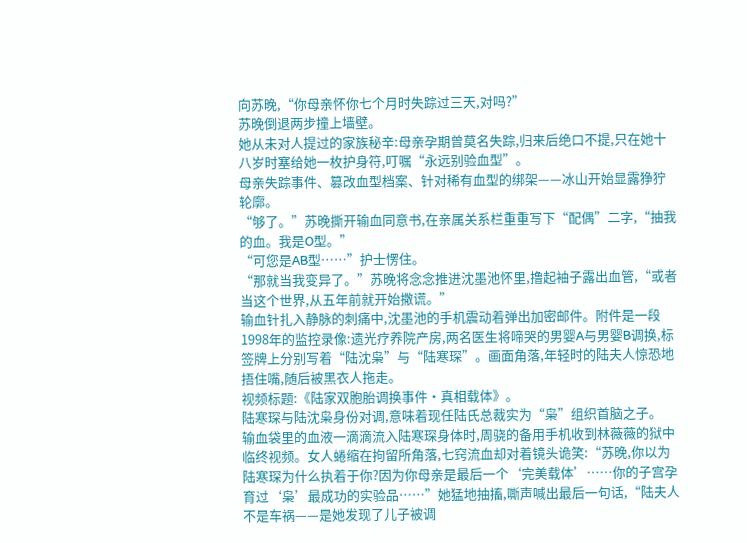向苏晚,“你母亲怀你七个月时失踪过三天,对吗?”
苏晚倒退两步撞上墙壁。
她从未对人提过的家族秘辛:母亲孕期曾莫名失踪,归来后绝口不提,只在她十八岁时塞给她一枚护身符,叮嘱“永远别验血型”。
母亲失踪事件、篡改血型档案、针对稀有血型的绑架——冰山开始显露狰狞轮廓。
“够了。”苏晚撕开输血同意书,在亲属关系栏重重写下“配偶”二字,“抽我的血。我是O型。”
“可您是AB型……”护士愣住。
“那就当我变异了。”苏晚将念念推进沈墨池怀里,撸起袖子露出血管,“或者当这个世界,从五年前就开始撒谎。”
输血针扎入静脉的刺痛中,沈墨池的手机震动着弹出加密邮件。附件是一段1998年的监控录像:遗光疗养院产房,两名医生将啼哭的男婴A与男婴B调换,标签牌上分别写着“陆沈枭”与“陆寒琛”。画面角落,年轻时的陆夫人惊恐地捂住嘴,随后被黑衣人拖走。
视频标题:《陆家双胞胎调换事件·真相载体》。
陆寒琛与陆沈枭身份对调,意味着现任陆氏总裁实为“枭”组织首脑之子。
输血袋里的血液一滴滴流入陆寒琛身体时,周骁的备用手机收到林薇薇的狱中临终视频。女人蜷缩在拘留所角落,七窍流血却对着镜头诡笑:“苏晚,你以为陆寒琛为什么执着于你?因为你母亲是最后一个‘完美载体’……你的子宫孕育过‘枭’最成功的实验品……”她猛地抽搐,嘶声喊出最后一句话,“陆夫人不是车祸——是她发现了儿子被调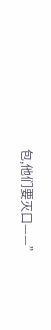包,他们要灭口——”